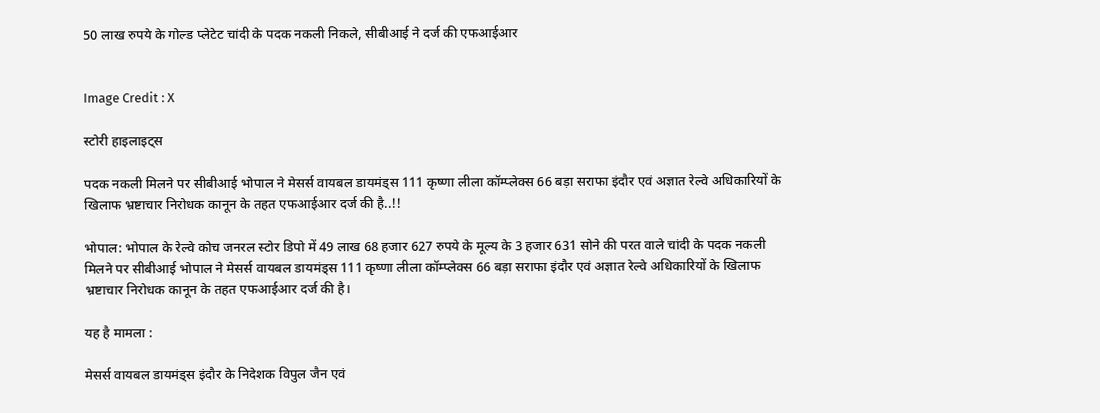50 लाख रुपये के गोल्ड प्लेटेट चांदी के पदक नकली निकले, सीबीआई ने दर्ज की एफआईआर


Image Credit : X

स्टोरी हाइलाइट्स

पदक नकली मिलने पर सीबीआई भोपाल ने मेसर्स वायबल डायमंड्स 111 कृष्णा लीला कॉम्प्लेक्स 66 बड़ा सराफा इंदौर एवं अज्ञात रेल्वे अधिकारियों के खिलाफ भ्रष्टाचार निरोधक कानून के तहत एफआईआर दर्ज की है..!!

भोपाल: भोपाल के रेल्वे कोच जनरल स्टोर डिपो में 49 लाख 68 हजार 627 रुपये के मूल्य के 3 हजार 631 सोने की परत वाले चांदी के पदक नकली मिलने पर सीबीआई भोपाल ने मेसर्स वायबल डायमंड्स 111 कृष्णा लीला कॉम्प्लेक्स 66 बड़ा सराफा इंदौर एवं अज्ञात रेल्वे अधिकारियों के खिलाफ भ्रष्टाचार निरोधक कानून के तहत एफआईआर दर्ज की है।

यह है मामला :

मेसर्स वायबल डायमंड्स इंदौर के निदेशक विपुल जैन एवं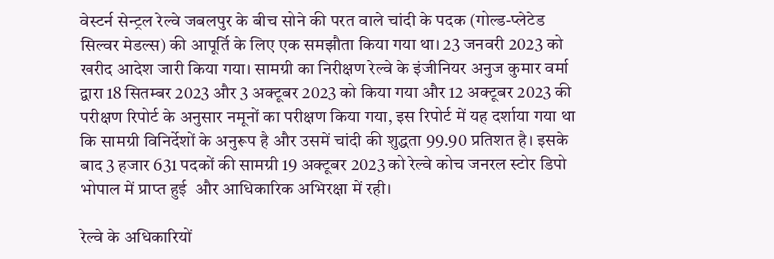वेस्टर्न सेन्ट्रल रेल्वे जबलपुर के बीच सोने की परत वाले चांदी के पदक (गोल्ड-प्लेटेड सिल्वर मेडल्स) की आपूर्ति के लिए एक समझौता किया गया था। 23 जनवरी 2023 को खरीद आदेश जारी किया गया। सामग्री का निरीक्षण रेल्वे के इंजीनियर अनुज कुमार वर्मा द्वारा 18 सितम्बर 2023 और 3 अक्टूबर 2023 को किया गया और 12 अक्टूबर 2023 की परीक्षण रिपोर्ट के अनुसार नमूनों का परीक्षण किया गया, इस रिपोर्ट में यह दर्शाया गया था कि सामग्री विनिर्देशों के अनुरूप है और उसमें चांदी की शुद्धता 99.90 प्रतिशत है। इसके बाद 3 हजार 631 पदकों की सामग्री 19 अक्टूबर 2023 को रेल्वे कोच जनरल स्टोर डिपो भोपाल में प्राप्त हुई  और आधिकारिक अभिरक्षा में रही।

रेल्वे के अधिकारियों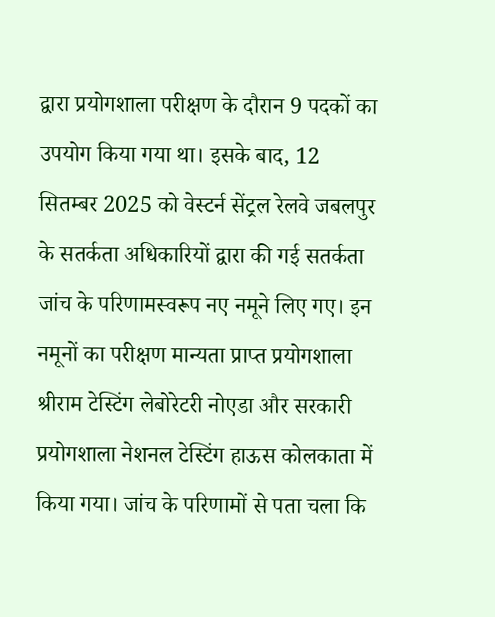द्वारा प्रयोगशाला परीक्षण के दौरान 9 पदकों का उपयोग किया गया था। इसके बाद, 12 सितम्बर 2025 को वेस्टर्न सेंट्रल रेलवे जबलपुर के सतर्कता अधिकारियों द्वारा की गई सतर्कता जांच के परिणामस्वरूप नए नमूने लिए गए। इन नमूनों का परीक्षण मान्यता प्राप्त प्रयोगशाला श्रीराम टेस्टिंग लेबोरेटरी नोएडा और सरकारी प्रयोगशाला नेशनल टेस्टिंग हाऊस कोलकाता में किया गया। जांच के परिणामों से पता चला कि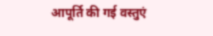आपूर्ति की गई वस्तुएं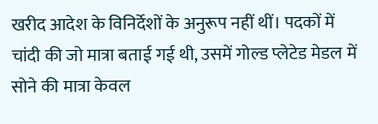खरीद आदेश के विनिर्देशों के अनुरूप नहीं थीं। पदकों में चांदी की जो मात्रा बताई गई थी, उसमें गोल्ड प्लेटेड मेडल में सोने की मात्रा केवल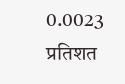0.0023 प्रतिशत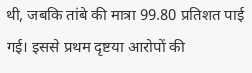थी, जबकि तांबे की मात्रा 99.80 प्रतिशत पाई गई। इससे प्रथम दृष्टया आरोपों की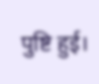पुष्टि हुई।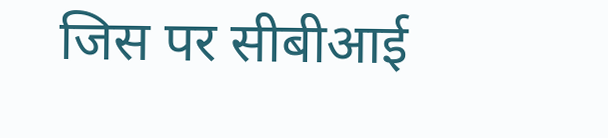जिस पर सीबीआई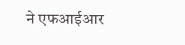ने एफआईआर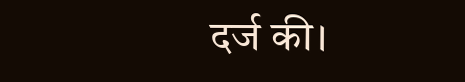दर्ज की।